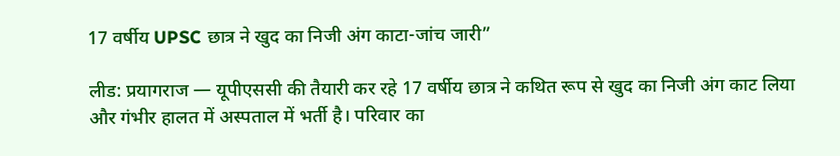17 वर्षीय UPSC छात्र ने खुद का निजी अंग काटा-जांच जारी”

लीड: प्रयागराज — यूपीएससी की तैयारी कर रहे 17 वर्षीय छात्र ने कथित रूप से खुद का निजी अंग काट लिया और गंभीर हालत में अस्पताल में भर्ती है। परिवार का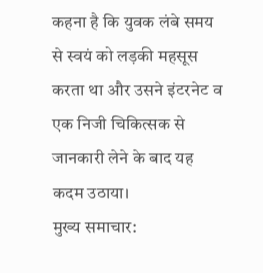कहना है कि युवक लंबे समय से स्वयं को लड़की महसूस करता था और उसने इंटरनेट व एक निजी चिकित्सक से जानकारी लेने के बाद यह कदम उठाया।
मुख्य समाचार: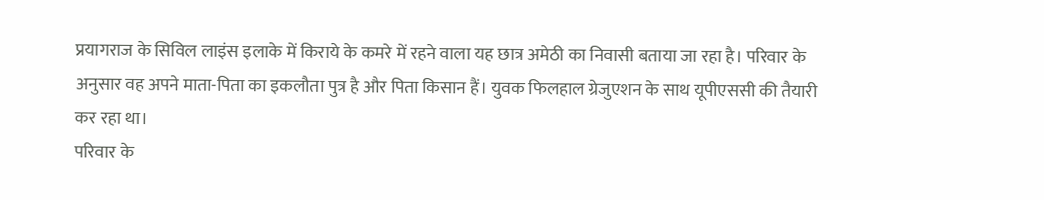प्रयागराज के सिविल लाइंस इलाके में किराये के कमरे में रहने वाला यह छात्र अमेठी का निवासी बताया जा रहा है। परिवार के अनुसार वह अपने माता-पिता का इकलौता पुत्र है और पिता किसान हैं। युवक फिलहाल ग्रेजुएशन के साथ यूपीएससी की तैयारी कर रहा था।
परिवार के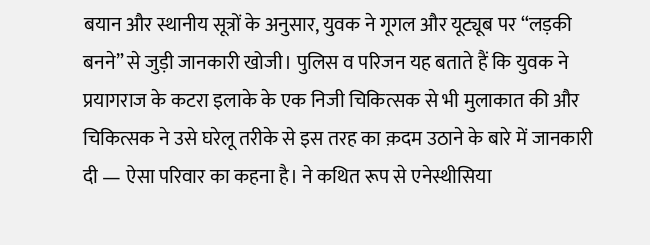बयान और स्थानीय सूत्रों के अनुसार, युवक ने गूगल और यूट्यूब पर “लड़की बनने” से जुड़ी जानकारी खोजी। पुलिस व परिजन यह बताते हैं कि युवक ने प्रयागराज के कटरा इलाके के एक निजी चिकित्सक से भी मुलाकात की और चिकित्सक ने उसे घरेलू तरीके से इस तरह का क़दम उठाने के बारे में जानकारी दी — ऐसा परिवार का कहना है। ने कथित रूप से एनेस्थीसिया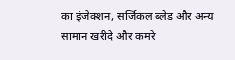का इंजेक्शन, सर्जिकल ब्लेड और अन्य सामान खरीदे और कमरे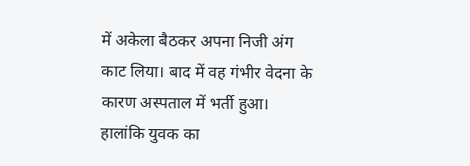में अकेला बैठकर अपना निजी अंग काट लिया। बाद में वह गंभीर वेदना के कारण अस्पताल में भर्ती हुआ।
हालांकि युवक का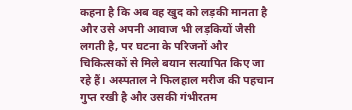कहना है कि अब वह खुद को लड़की मानता है और उसे अपनी आवाज भी लड़कियों जैसी लगती है, पर घटना के परिजनों और चिकित्सकों से मिले बयान सत्यापित किए जा रहे हैं। अस्पताल ने फिलहाल मरीज की पहचान गुप्त रखी है और उसकी गंभीरतम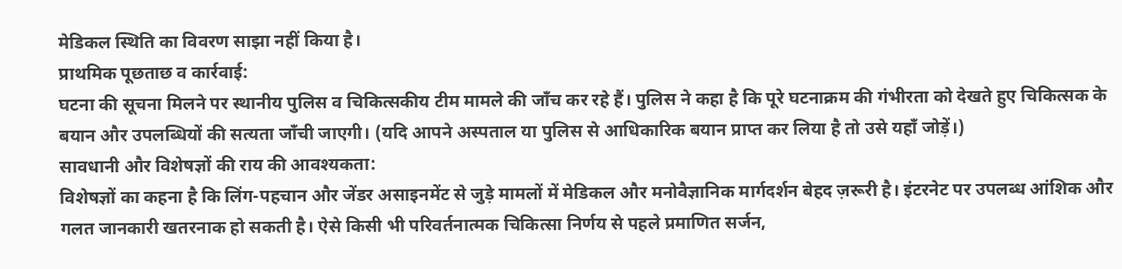मेडिकल स्थिति का विवरण साझा नहीं किया है।
प्राथमिक पूछताछ व कार्रवाई:
घटना की सूचना मिलने पर स्थानीय पुलिस व चिकित्सकीय टीम मामले की जाँच कर रहे हैं। पुलिस ने कहा है कि पूरे घटनाक्रम की गंभीरता को देखते हुए चिकित्सक के बयान और उपलब्धियों की सत्यता जाँची जाएगी। (यदि आपने अस्पताल या पुलिस से आधिकारिक बयान प्राप्त कर लिया है तो उसे यहाँ जोड़ें।)
सावधानी और विशेषज्ञों की राय की आवश्यकता:
विशेषज्ञों का कहना है कि लिंग-पहचान और जेंडर असाइनमेंट से जुड़े मामलों में मेडिकल और मनोवैज्ञानिक मार्गदर्शन बेहद ज़रूरी है। इंटरनेट पर उपलब्ध आंशिक और गलत जानकारी खतरनाक हो सकती है। ऐसे किसी भी परिवर्तनात्मक चिकित्सा निर्णय से पहले प्रमाणित सर्जन,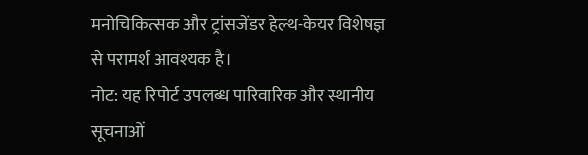मनोचिकित्सक और ट्रांसजेंडर हेल्थ-केयर विशेषज्ञ से परामर्श आवश्यक है।
नोट: यह रिपोर्ट उपलब्ध पारिवारिक और स्थानीय सूचनाओं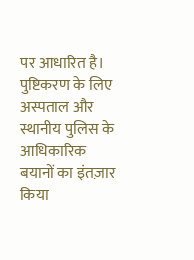पर आधारित है। पुष्टिकरण के लिए अस्पताल और स्थानीय पुलिस के आधिकारिक बयानों का इंतज़ार किया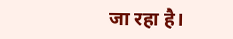जा रहा है।